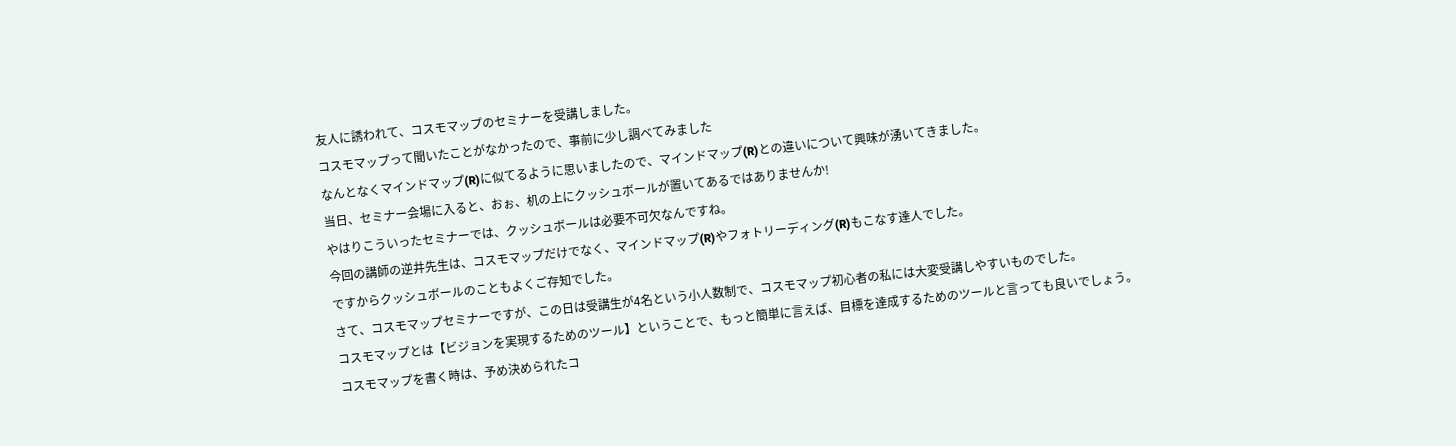友人に誘われて、コスモマップのセミナーを受講しました。
コスモマップって聞いたことがなかったので、事前に少し調べてみました
なんとなくマインドマップ(R)に似てるように思いましたので、マインドマップ(R)との違いについて興味が湧いてきました。
当日、セミナー会場に入ると、おぉ、机の上にクッシュボールが置いてあるではありませんか!
やはりこういったセミナーでは、クッシュボールは必要不可欠なんですね。
今回の講師の逆井先生は、コスモマップだけでなく、マインドマップ(R)やフォトリーディング(R)もこなす達人でした。
ですからクッシュボールのこともよくご存知でした。
さて、コスモマップセミナーですが、この日は受講生が4名という小人数制で、コスモマップ初心者の私には大変受講しやすいものでした。
コスモマップとは【ビジョンを実現するためのツール】ということで、もっと簡単に言えば、目標を達成するためのツールと言っても良いでしょう。
コスモマップを書く時は、予め決められたコ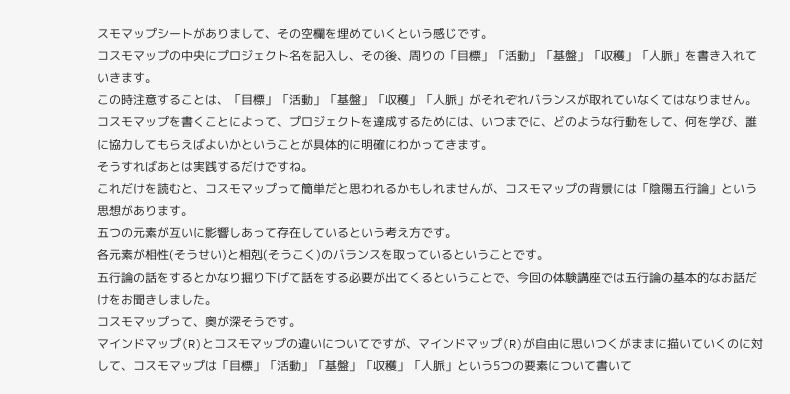スモマップシートがありまして、その空欄を埋めていくという感じです。
コスモマップの中央にプロジェクト名を記入し、その後、周りの「目標」「活動」「基盤」「収穫」「人脈」を書き入れていきます。
この時注意することは、「目標」「活動」「基盤」「収穫」「人脈」がそれぞれバランスが取れていなくてはなりません。
コスモマップを書くことによって、プロジェクトを達成するためには、いつまでに、どのような行動をして、何を学び、誰に協力してもらえばよいかということが具体的に明確にわかってきます。
そうすればあとは実践するだけですね。
これだけを読むと、コスモマップって簡単だと思われるかもしれませんが、コスモマップの背景には「陰陽五行論」という思想があります。
五つの元素が互いに影響しあって存在しているという考え方です。
各元素が相性(そうせい)と相剋(そうこく)のバランスを取っているということです。
五行論の話をするとかなり掘り下げて話をする必要が出てくるということで、今回の体験講座では五行論の基本的なお話だけをお聞きしました。
コスモマップって、奥が深そうです。
マインドマップ(R)とコスモマップの違いについてですが、マインドマップ(R)が自由に思いつくがままに描いていくのに対して、コスモマップは「目標」「活動」「基盤」「収穫」「人脈」という5つの要素について書いて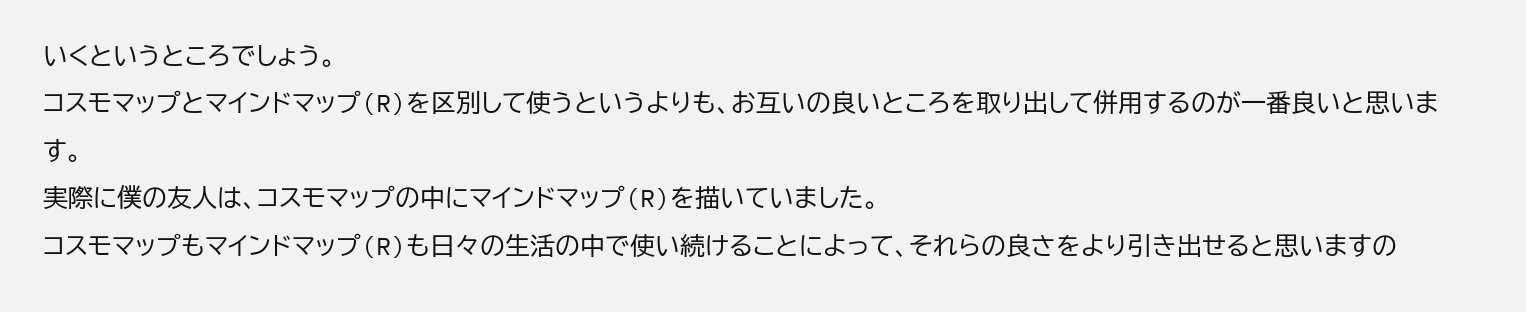いくというところでしょう。
コスモマップとマインドマップ(R)を区別して使うというよりも、お互いの良いところを取り出して併用するのが一番良いと思います。
実際に僕の友人は、コスモマップの中にマインドマップ(R)を描いていました。
コスモマップもマインドマップ(R)も日々の生活の中で使い続けることによって、それらの良さをより引き出せると思いますの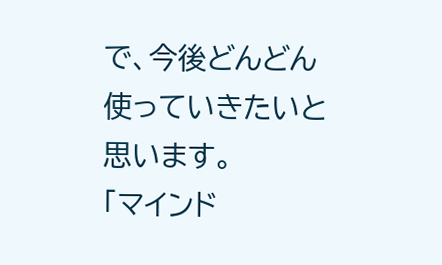で、今後どんどん使っていきたいと思います。
「マインド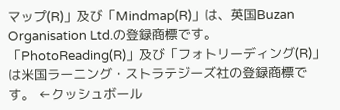マップ(R)」及び「Mindmap(R)」は、英国Buzan Organisation Ltd.の登録商標です。
「PhotoReading(R)」及び「フォトリーディング(R)」は米国ラーニング・ストラテジーズ社の登録商標です。 ←クッシュボール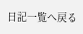日記一覧へ戻る